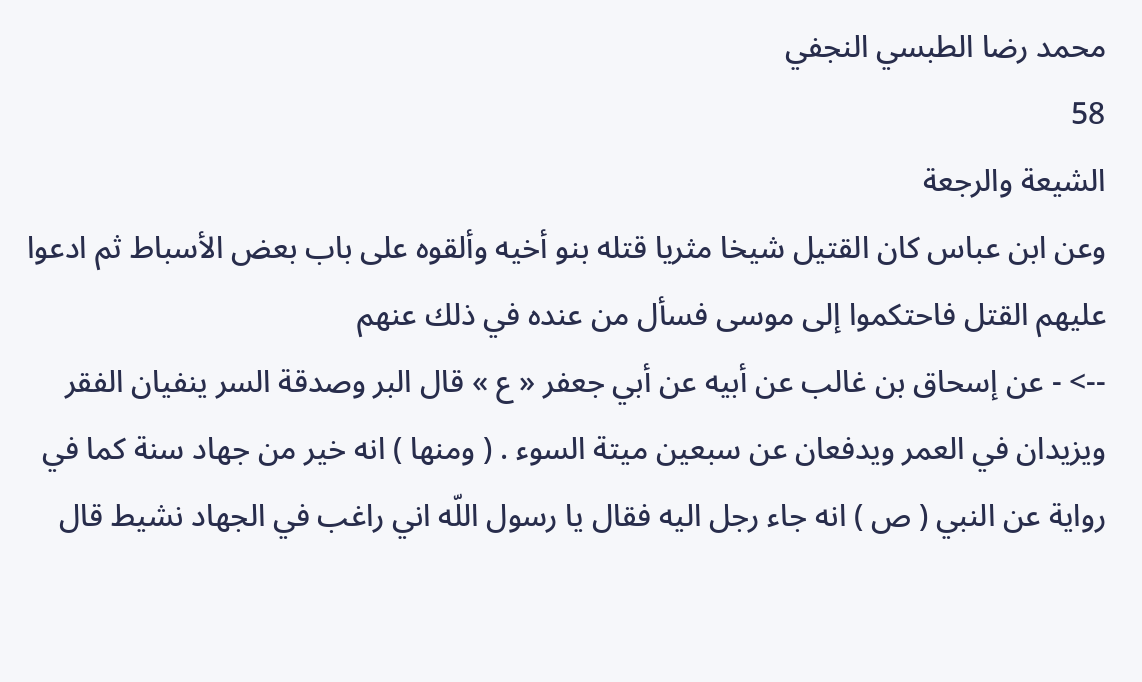محمد رضا الطبسي النجفي
58
الشيعة والرجعة
وعن ابن عباس كان القتيل شيخا مثريا قتله بنو أخيه وألقوه على باب بعض الأسباط ثم ادعوا عليهم القتل فاحتكموا إلى موسى فسأل من عنده في ذلك عنهم
--> - عن إسحاق بن غالب عن أبيه عن أبي جعفر « ع » قال البر وصدقة السر ينفيان الفقر ويزيدان في العمر ويدفعان عن سبعين ميتة السوء . ( ومنها ) انه خير من جهاد سنة كما في رواية عن النبي ( ص ) انه جاء رجل اليه فقال يا رسول اللّه اني راغب في الجهاد نشيط قال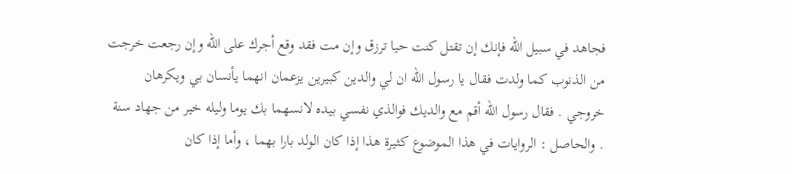فجاهد في سبيل اللّه فإنك إن تقتل كنت حيا ترزق وإن مت فقد وقع أجرك على اللّه وإن رجعت خرجت من الذنوب كما ولدت فقال يا رسول اللّه ان لي والدين كبيرين يزعمان انهما يأنسان بي ويكرهان خروجي . فقال رسول اللّه أقم مع والديك فوالذي نفسي بيده لانسهما بك يوما وليله خير من جهاد سنة . والحاصل : الروايات في هذا الموضوع كثيرة هذا إذا كان الولد بارا بهما ، وأما إذا كان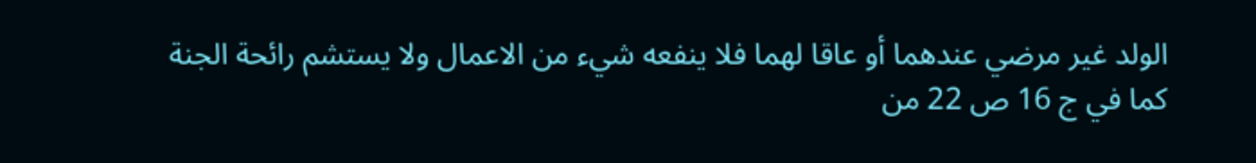الولد غير مرضي عندهما أو عاقا لهما فلا ينفعه شيء من الاعمال ولا يستشم رائحة الجنة كما في ج 16 ص 22 من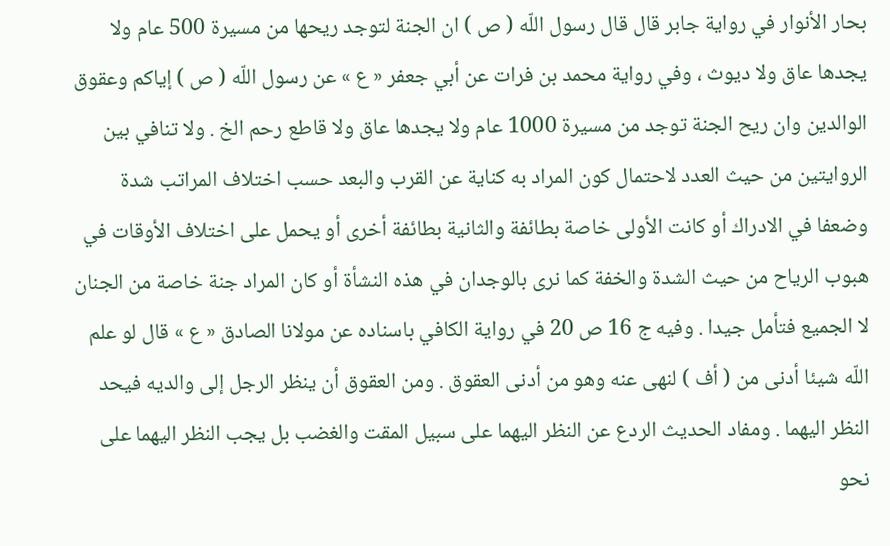بحار الأنوار في رواية جابر قال قال رسول اللّه ( ص ) ان الجنة لتوجد ريحها من مسيرة 500 عام ولا يجدها عاق ولا ديوث ، وفي رواية محمد بن فرات عن أبي جعفر « ع » عن رسول اللّه ( ص ) إياكم وعقوق الوالدين وان ريح الجنة توجد من مسيرة 1000 عام ولا يجدها عاق ولا قاطع رحم الخ . ولا تنافي بين الروايتين من حيث العدد لاحتمال كون المراد به كناية عن القرب والبعد حسب اختلاف المراتب شدة وضعفا في الادراك أو كانت الأولى خاصة بطائفة والثانية بطائفة أخرى أو يحمل على اختلاف الأوقات في هبوب الرياح من حيث الشدة والخفة كما نرى بالوجدان في هذه النشأة أو كان المراد جنة خاصة من الجنان لا الجميع فتأمل جيدا . وفيه ج 16 ص 20 في رواية الكافي باسناده عن مولانا الصادق « ع » قال لو علم اللّه شيئا أدنى من ( أف ) لنهى عنه وهو من أدنى العقوق . ومن العقوق أن ينظر الرجل إلى والديه فيحد النظر اليهما . ومفاد الحديث الردع عن النظر اليهما على سبيل المقت والغضب بل يجب النظر اليهما على نحو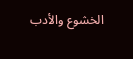الخشوع والأدب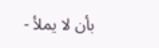بأن لا يملأ -